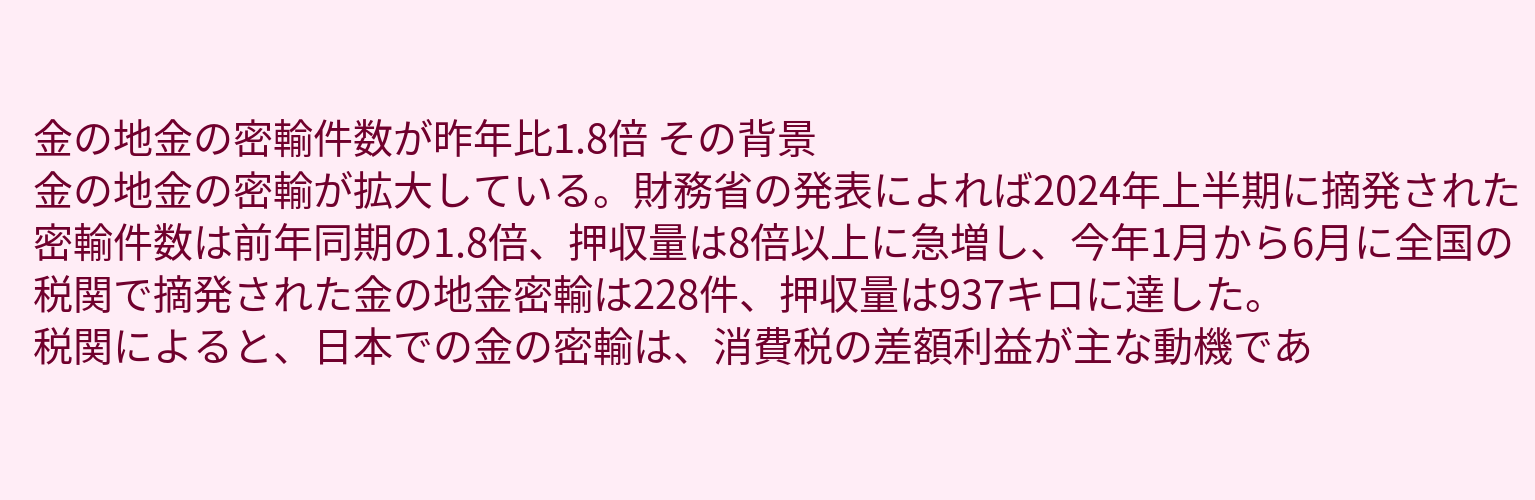金の地金の密輸件数が昨年比1.8倍 その背景
金の地金の密輸が拡大している。財務省の発表によれば2024年上半期に摘発された密輸件数は前年同期の1.8倍、押収量は8倍以上に急増し、今年1月から6月に全国の税関で摘発された金の地金密輸は228件、押収量は937キロに達した。
税関によると、日本での金の密輸は、消費税の差額利益が主な動機であ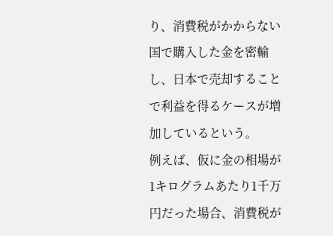り、消費税がかからない国で購入した金を密輸し、日本で売却することで利益を得るケースが増加しているという。
例えば、仮に金の相場が1キログラムあたり1千万円だった場合、消費税が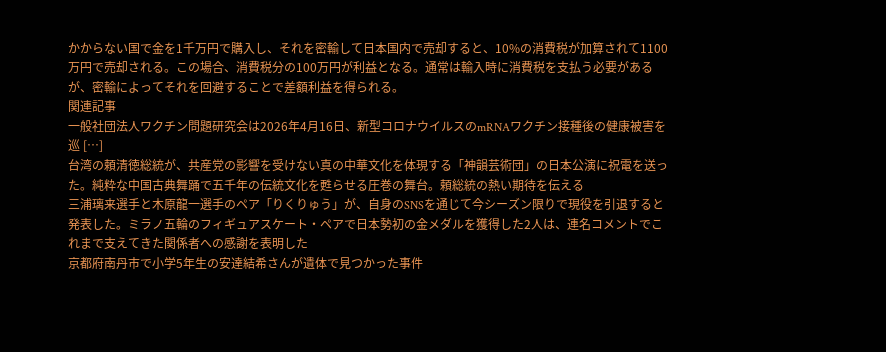かからない国で金を1千万円で購入し、それを密輸して日本国内で売却すると、10%の消費税が加算されて1100万円で売却される。この場合、消費税分の100万円が利益となる。通常は輸入時に消費税を支払う必要があるが、密輸によってそれを回避することで差額利益を得られる。
関連記事
一般社団法人ワクチン問題研究会は2026年4月16日、新型コロナウイルスのmRNAワクチン接種後の健康被害を巡 […]
台湾の頼清徳総統が、共産党の影響を受けない真の中華文化を体現する「神韻芸術団」の日本公演に祝電を送った。純粋な中国古典舞踊で五千年の伝統文化を甦らせる圧巻の舞台。頼総統の熱い期待を伝える
三浦璃来選手と木原龍一選手のペア「りくりゅう」が、自身のSNSを通じて今シーズン限りで現役を引退すると発表した。ミラノ五輪のフィギュアスケート・ペアで日本勢初の金メダルを獲得した2人は、連名コメントでこれまで支えてきた関係者への感謝を表明した
京都府南丹市で小学5年生の安達結希さんが遺体で見つかった事件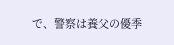で、警察は養父の優季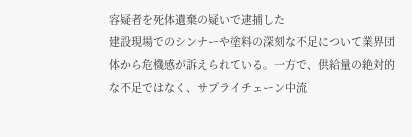容疑者を死体遺棄の疑いで逮捕した
建設現場でのシンナーや塗料の深刻な不足について業界団体から危機感が訴えられている。一方で、供給量の絶対的な不足ではなく、サプライチェーン中流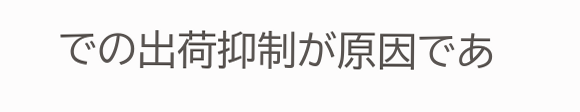での出荷抑制が原因であ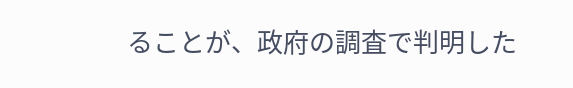ることが、政府の調査で判明した